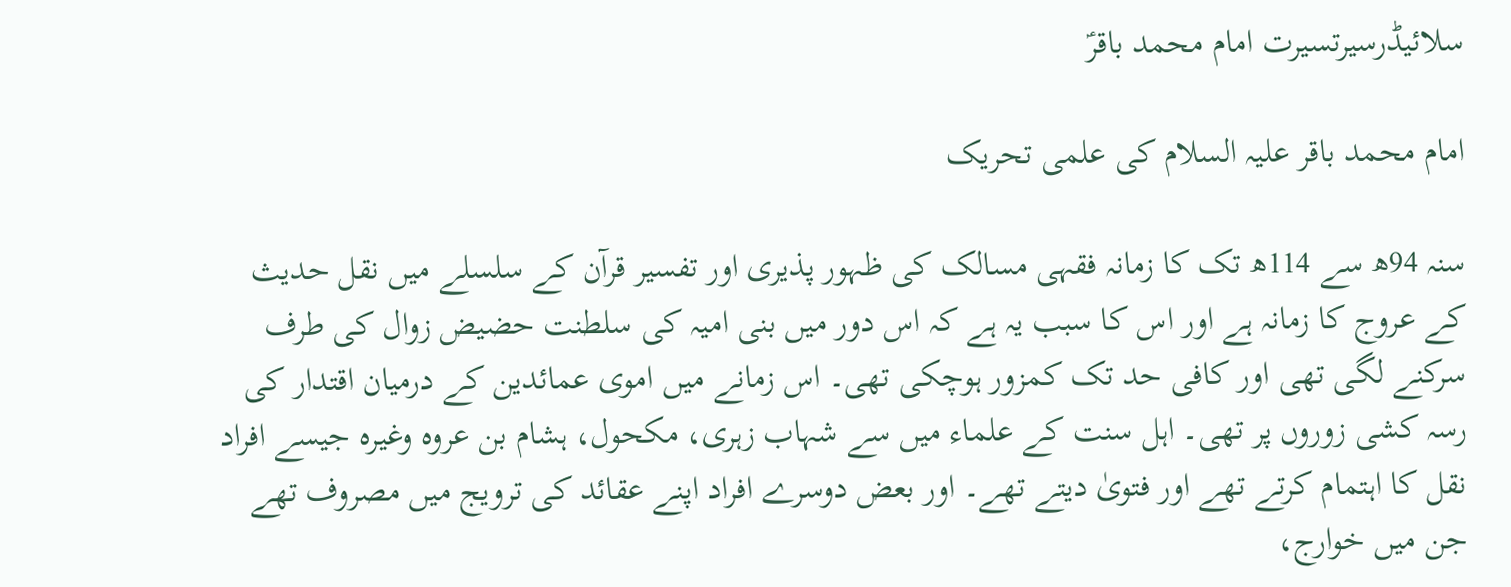سلائیڈرسیرتسیرت امام محمد باقرؑ

امام محمد باقر علیہ السلام کی علمی تحریک

سنہ 94ھ سے 114ھ تک کا زمانہ فقہی مسالک کی ظہور پذیری اور تفسیر قرآن کے سلسلے میں نقل حدیث کے عروج کا زمانہ ہے اور اس کا سبب یہ ہے کہ اس دور میں بنی امیہ کی سلطنت حضیض زوال کی طرف سرکنے لگی تھی اور کافی حد تک کمزور ہوچکی تھی۔ اس زمانے میں اموی عمائدین کے درمیان اقتدار کی رسہ کشی زوروں پر تھی۔ اہل سنت کے علماء میں سے شہاب زہری، مکحول، ہشام بن عروہ وغیرہ جیسے افراد نقل کا اہتمام کرتے تھے اور فتویٰ دیتے تھے۔ اور بعض دوسرے افراد اپنے عقائد کی ترویج میں مصروف تھے جن میں خوارج،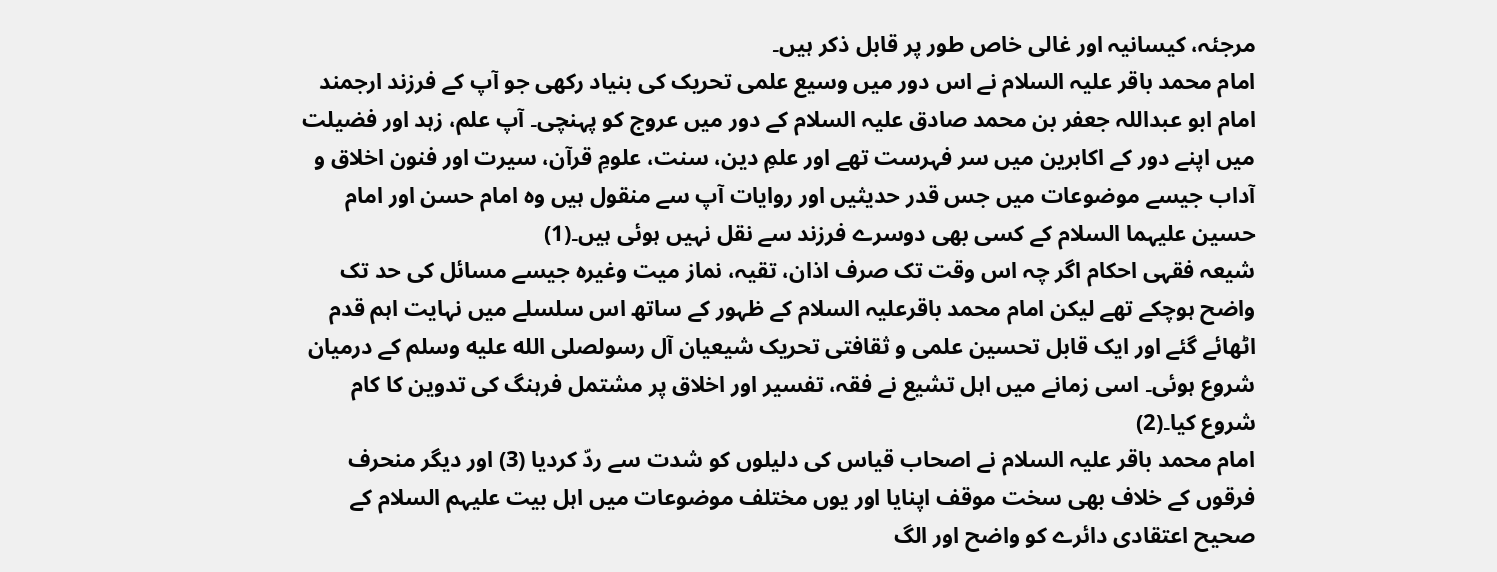مرجئہ، کیسانیہ اور غالی خاص طور پر قابل ذکر ہیں۔
امام محمد باقر علیہ السلام نے اس دور میں وسیع علمی تحریک کی بنیاد رکھی جو آپ کے فرزند ارجمند امام ابو عبداللہ جعفر بن محمد صادق علیہ السلام کے دور میں عروج کو پہنچی۔ آپ علم، زہد اور فضیلت میں اپنے دور کے اکابرین میں سر فہرست تھے اور علمِ دین، سنت، علومِ قرآن، سیرت اور فنون اخلاق و آداب جیسے موضوعات میں جس قدر حدیثیں اور روایات آپ سے منقول ہیں وہ امام حسن اور امام حسین علیہما السلام کے کسی بھی دوسرے فرزند سے نقل نہیں ہوئی ہیں۔(1)
شیعہ فقہی احکام اگر چہ اس وقت تک صرف اذان، تقیہ، نماز میت وغیرہ جیسے مسائل کی حد تک واضح ہوچکے تھے لیکن امام محمد باقرعلیہ السلام کے ظہور کے ساتھ اس سلسلے میں نہایت اہم قدم اٹھائے گئے اور ایک قابل تحسین علمی و ثقافتی تحریک شیعیان آل رسولصلى الله عليه وسلم کے درمیان شروع ہوئی۔ اسی زمانے میں اہل تشیع نے فقہ، تفسیر اور اخلاق پر مشتمل فرہنگ کی تدوین کا کام شروع کیا۔(2)
امام محمد باقر علیہ السلام نے اصحاب قیاس کی دلیلوں کو شدت سے ردّ کردیا (3) اور دیگر منحرف فرقوں کے خلاف بھی سخت موقف اپنایا اور یوں مختلف موضوعات میں اہل بیت علیہم السلام کے صحیح اعتقادی دائرے کو واضح اور الگ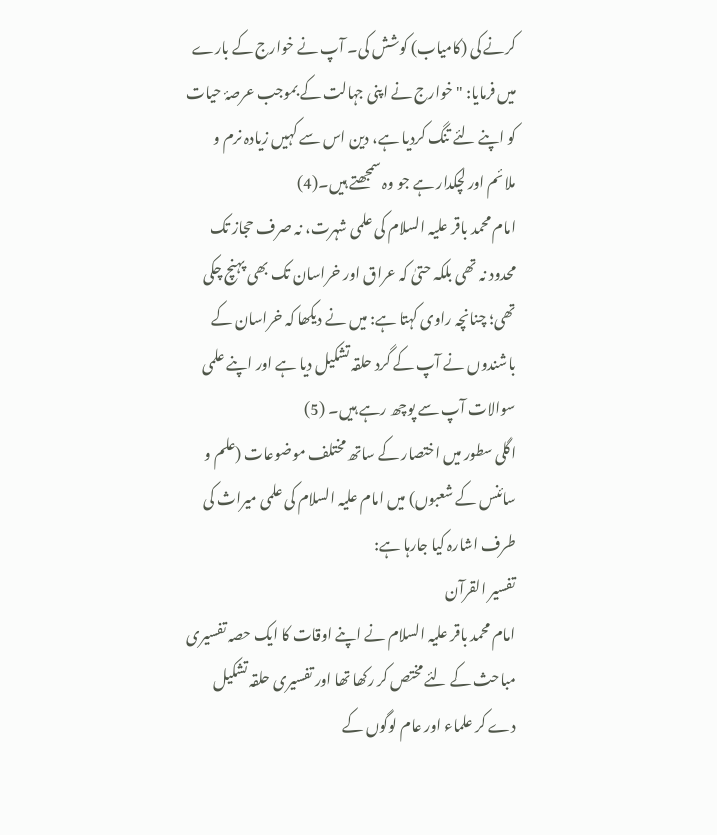کرنے کی (کامیاب) کوشش کی۔ آپ نے خوارج کے بارے میں فرمایا: "خوارج نے اپنی جہالت کے بموجب عرصۂ حیات کو اپنے لئے تنگ کردیا ہے، دین اس سے کہیں زیادہ نرم و ملائم اور لچکدار ہے جو وہ سمجھتے ہیں۔(4)
امام محمد باقر علیہ السلام کی علمی شہرت، نہ صرف حجاز تک محدود نہ تھی بلکہ حتیٰ کہ عراق اور خراسان تک بھی پہنچ چکی تھی؛ چنانچہ راوی کہتا ہے: میں نے دیکھا کہ خراسان کے باشندوں نے آپ کے گرد حلقہ تشکیل دیا ہے اور اپنے علمی سوالات آپ سے پوچھ رہے ہیں۔ (5)
اگلی سطور میں اختصار کے ساتھ مختلف موضوعات (علم و سائنس کے شعبوں) میں امام علیہ السلام کی علمی میراث کی طرف اشارہ کیا جارہا ہے:
تفسیر القرآن
امام محمد باقر علیہ السلام نے اپنے اوقات کا ایک حصہ تفسیری مباحث کے لئے مختص کر رکھا تھا اور تفسیری حلقہ تشکیل دے کر علماء اور عام لوگوں کے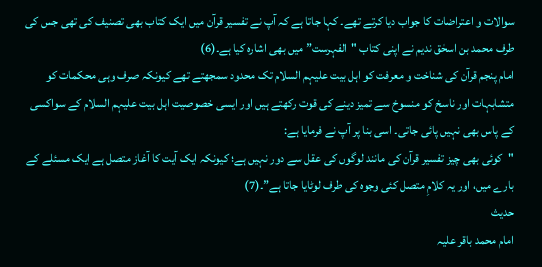سوالات و اعتراضات کا جواب دیا کرتے تھے۔ کہا جاتا ہے کہ آپ نے تفسیر قرآن میں ایک کتاب بھی تصنیف کی تھی جس کی طرف محمد بن اسحٰق ندیم نے اپنی کتاب "الفہرست” میں بھی اشارہ کیا ہے۔(6)
امام پنجم قرآن کی شناخت و معرفت کو اہل بیت علیہم السلام تک محدود سمجھتے تھے کیونکہ صرف وہی محکمات کو متشابہات اور ناسخ کو منسوخ سے تمیز دینے کی قوت رکھتے ہیں اور ایسی خصوصیت اہل بیت علیہم السلام کے سواکسی کے پاس بھی نہيں پائی جاتی۔ اسی بنا پر آپ نے فرمایا ہے:
"کوئی بھی چیز تفسیر قرآن کی مانند لوگوں کی عقل سے دور نہیں ہے؛ کیونکہ ایک آیت کا آغاز متصل ہے ایک مسئلے کے بارے میں، اور یہ کلامِ متصل کئی وجوہ کی طرف لوٹایا جاتا ہے”۔(7)
حدیث
امام محمد باقر علیہ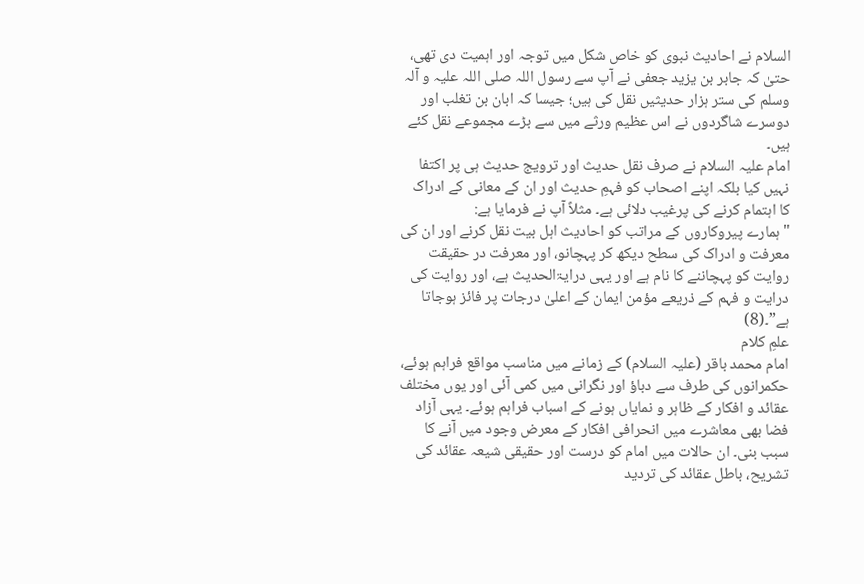السلام نے احادیث نبوی کو خاص شکل میں توجہ اور اہمیت دی تھی، حتیٰ کہ جابر بن یزید جعفی نے آپ سے رسول اللہ صلی اللہ علیہ و آلہ وسلم کی ستر ہزار حدیثیں نقل کی ہیں؛ جیسا کہ ابان بن تغلب اور دوسرے شاگردوں نے اس عظیم ورثے میں سے بڑے مجموعے نقل کئے ہیں۔
امام علیہ السلام نے صرف نقل حدیث اور ترویج حدیث ہی پر اکتفا نہیں کیا بلکہ اپنے اصحاب کو فہمِ حدیث اور ان کے معانی کے ادراک کا اہتمام کرنے کی پرغیب دلائی ہے۔ مثلاً آپ نے فرمایا ہے:
"ہمارے پیروکاروں کے مراتب کو احادیث اہل بیت نقل کرنے اور ان کی معرفت و ادراک کی سطح دیکھ کر پہچانو، اور معرفت در حقیقت روایت کو پہچاننے کا نام ہے اور یہی درایۃالحدیث ہے، اور روایت کی درایت و فہم کے ذریعے مؤمن ایمان کے اعلیٰ درجات پر فائز ہوجاتا ہے”۔(8)
علمِ کلام
امام محمد باقر (علیہ السلام) کے زمانے میں مناسب مواقع فراہم ہوئے، حکمرانوں کی طرف سے دباؤ اور نگرانی میں کمی آئی اور یوں مختلف عقائد و افکار کے ظاہر و نمایاں ہونے کے اسباب فراہم ہوئے۔ یہی آزاد فضا بھی معاشرے میں انحرافی افکار کے معرض وجود میں آنے کا سبب بنی۔ ان حالات میں امام کو درست اور حقیقی شیعہ عقائد کی تشریح، باطل عقائد کی تردید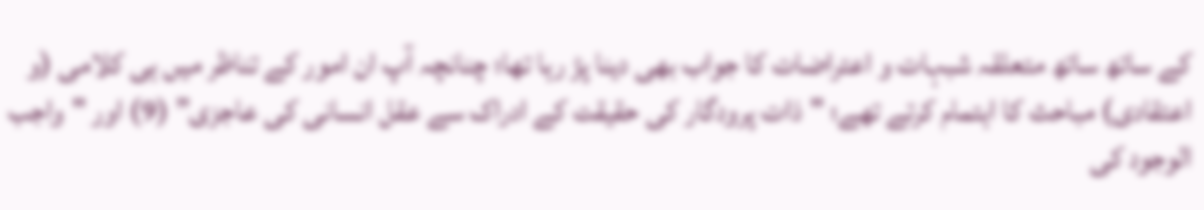کے ساتھ ساتھ متعلقہ شبہات و اعتراضات کا جواب بھی دینا پڑ رہا تھا؛ چنانچہ آپ ان امور کے تناظر میں ہی کلامی (و اعتقادی) مباحث کا اہتمام کرتے تھے؛ "ذات پرودگار کی حقیقت کے ادراک سے عقل انسانی کی عاجزی” (9) اور "واجب الوجود کی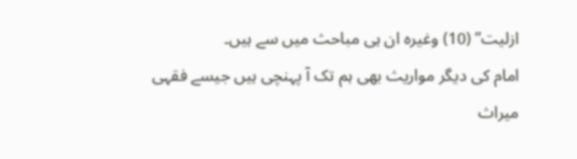ازلیت” (10) وغیرہ ان ہی مباحث میں سے ہیں۔
امام کی دیگر مواریث بھی ہم تک آ پہنچی ہیں جیسے فقہی میراث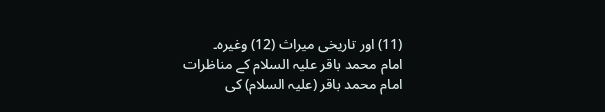(11) اور تاریخی میراث (12) وغیرہ۔
امام محمد باقر علیہ السلام کے مناظرات
امام محمد باقر (علیہ السلام) کی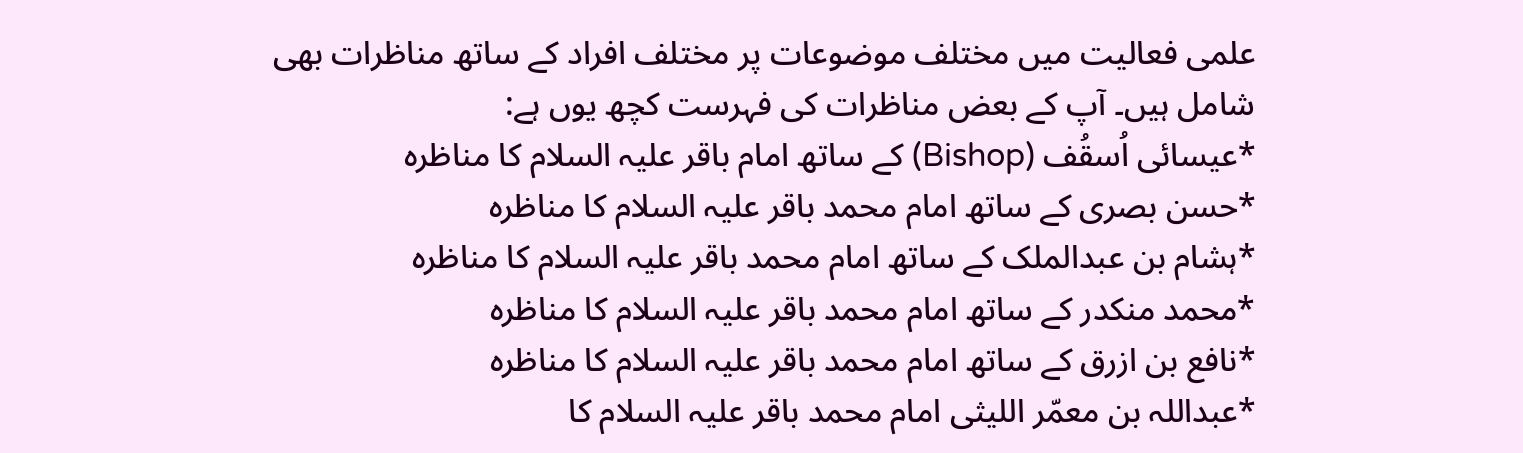علمی فعالیت میں مختلف موضوعات پر مختلف افراد کے ساتھ مناظرات بھی شامل ہیں۔ آپ کے بعض مناظرات کی فہرست کچھ یوں ہے:
*عیسائی اُسقُف (Bishop) کے ساتھ امام باقر علیہ السلام کا مناظرہ
*حسن بصری کے ساتھ امام محمد باقر علیہ السلام کا مناظرہ
*ہشام بن عبدالملک کے ساتھ امام محمد باقر علیہ السلام کا مناظرہ
*محمد منکدر کے ساتھ امام محمد باقر علیہ السلام کا مناظرہ
*نافع بن ازرق کے ساتھ امام محمد باقر علیہ السلام کا مناظرہ
*عبداللہ بن معمّر اللیثی امام محمد باقر علیہ السلام کا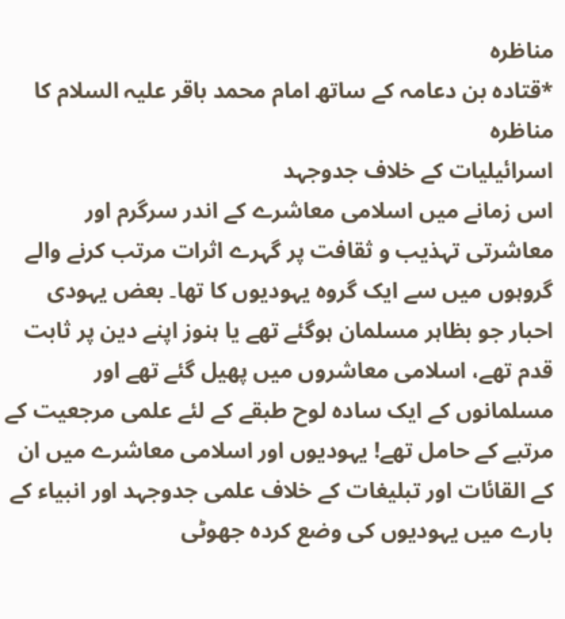مناظرہ
*قتادہ بن دعامہ کے ساتھ امام محمد باقر علیہ السلام کا مناظرہ
اسرائیلیات کے خلاف جدوجہد
اس زمانے میں اسلامی معاشرے کے اندر سرگرم اور معاشرتی تہذیب و ثقافت پر گہرے اثرات مرتب کرنے والے گروہوں میں سے ایک گروہ یہودیوں کا تھا۔ بعض یہودی احبار جو بظاہر مسلمان ہوگئے تھے یا ہنوز اپنے دین پر ثابت قدم تھے، اسلامی معاشروں میں پھیل گئے تھے اور مسلمانوں کے ایک سادہ لوح طبقے کے لئے علمی مرجعیت کے مرتبے کے حامل تھے! یہودیوں اور اسلامی معاشرے میں ان کے القائات اور تبلیغات کے خلاف علمی جدوجہد اور انبیاء کے بارے میں یہودیوں کی وضع کردہ جھوٹی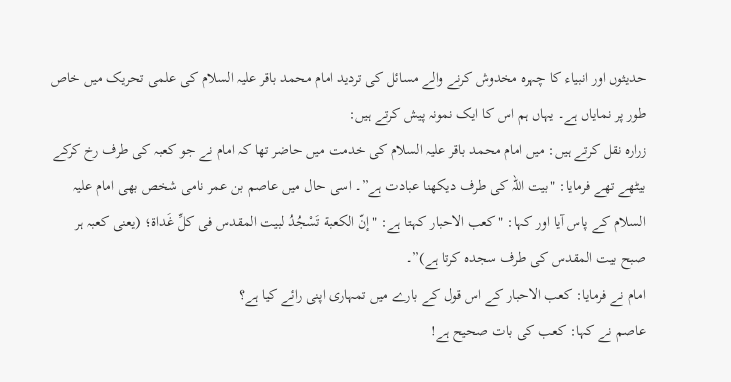حدیثوں اور انبیاء کا چہرہ مخدوش کرنے والے مسائل کی تردید امام محمد باقر علیہ السلام کی علمی تحریک میں خاص طور پر نمایاں ہے۔ یہاں ہم اس کا ایک نمونہ پیش کرتے ہیں:
زرارہ نقل کرتے ہیں: میں امام محمد باقر علیہ السلام کی خدمت میں حاضر تھا کہ امام نے جو کعبہ کی طرف رخ کرکے بیٹھے تھے فرمایا: "بیت اللہ کی طرف دیکھنا عبادت ہے”۔ اسی حال میں عاصم بن عمر نامی شخص بھی امام علیہ السلام کے پاس آیا اور کہا: "کعب الاحبار کہتا ہے: "إنّ الكعبة تَسْجُدُ لبیت المقدس فی كلِّ غَداة؛ (یعنی کعبہ ہر صبح بیت المقدس کی طرف سجدہ کرتا ہے)”۔
امام نے فرمایا: کعب الاحبار کے اس قول کے بارے میں تمہاری اپنی رائے کیا ہے؟
عاصم نے کہا: کعب کی بات صحیح ہے!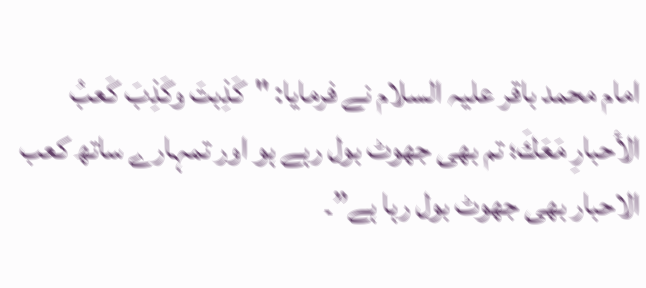امام محمد باقر علیہ السلام نے فرمایا: "كَذِبتَ وكَذِبَ كَعبُ الأحبارِ مَعَكَ؛ تم بھی جھوٹ بول رہے ہو اور تمہارے ساتھ کعب الاحبار بھی جھوٹ بول رہا ہے”۔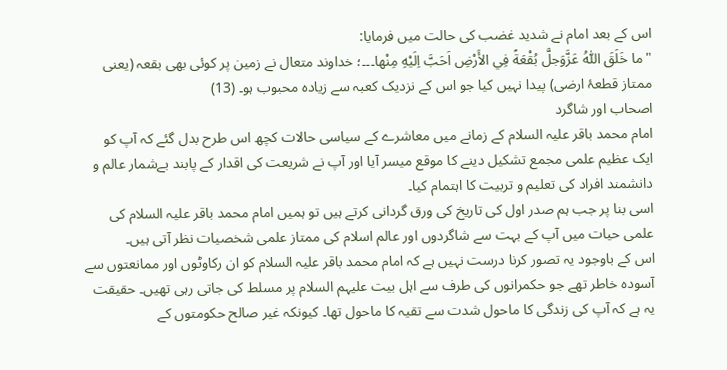اس کے بعد امام نے شدید غضب کی حالت میں فرمایا:
"ما خَلَقَ اللّٰهُ عَزَّوَجلَّ بُقْعَةً فِي الأَرْضِ اَحَبَّ اِلَیْهِ مِنْها۔۔۔؛ خداوند متعال نے زمین پر کوئی بھی بقعہ (یعنی ممتاز قطعۂ ارضی) پیدا نہیں کیا جو اس کے نزدیک کعبہ سے زیادہ محبوب ہو۔ (13)
اصحاب اور شاگرد
امام محمد باقر علیہ السلام کے زمانے میں معاشرے کے سیاسی حالات کچھ اس طرح بدل گئے کہ آپ کو ایک عظیم علمی مجمع تشکیل دینے کا موقع میسر آیا اور آپ نے شریعت کی اقدار کے پابند بےشمار عالم و دانشمند افراد کی تعلیم و تربیت کا اہتمام کیا۔
اسی بنا پر جب ہم صدر اول کی تاریخ کی ورق گردانی کرتے ہیں تو ہمیں امام محمد باقر علیہ السلام کی علمی حیات میں آپ کے بہت سے شاگردوں اور عالم اسلام کی ممتاز علمی شخصیات نظر آتی ہیں۔
اس کے باوجود یہ تصور کرنا درست نہیں ہے کہ امام محمد باقر علیہ السلام کو ان رکاوٹوں اور ممانعتوں سے آسودہ خاطر تھے جو حکمرانوں کی طرف سے اہل بیت علیہم السلام پر مسلط کی جاتی رہی تھیں۔ حقیقت یہ ہے کہ آپ کی زندگی کا ماحول شدت سے تقیہ کا ماحول تھا۔ کیونکہ غیر صالح حکومتوں کے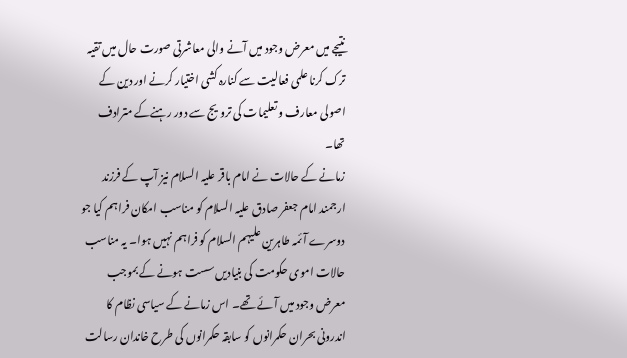نتیجے میں معرض وجود میں آنے والی معاشرتی صورت حال میں تقیہ ترک کرنا علمی فعالیت سے کنارہ کشی اختیار کرنے اور دین کے اصولی معارف و تعلیمات کی ترویج سے دور رہنےکے مترادف تھا۔
زمانے کے حالات نے امام باقر علیہ السلام نیز آپ کے فرزند ارجمند امام جعفر صادق علیہ السلام کو مناسب امکان فراہم کیا جو دوسرے آئمہ طاہرین علیہم السلام کو فراہم نہیں ہوا۔ یہ مناسب حالات اموی حکومت کی بنیادیں سست ہونے کے بموجب معرض وجود میں آئے تھے۔ اس زمانے کے سیاسی نظام کا اندرونی بحران حکمرانوں کو سابقہ حکمرانوں کی طرح خاندان رسالت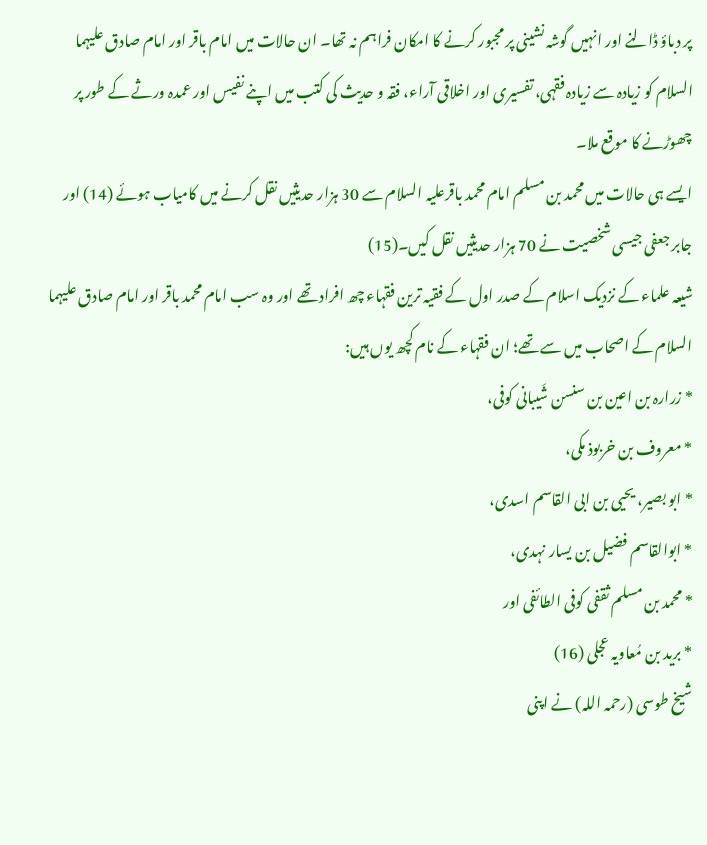پر دباؤ ڈالنے اور انہیں گوشہ نشینی پر مجبور کرنے کا امکان فراہم نہ تھا۔ ان حالات میں امام باقر اور امام صادق علیہما السلام کو زیادہ سے زيادہ فقہی، تفسیری اور اخلاقی آراء، فقہ و حدیث کی کتب میں اپنے نفیس اور عمدہ ورثے کے طور پر چھوڑنے کا موقع ملا۔
ایسے ہی حالات میں محمد بن مسلم امام محمد باقرعلیہ السلام سے 30 ہزار حدیثیں نقل کرنے میں کامیاب ہوئے (14) اور جابر جعفی جیسی شخصیت نے 70 ہزار حدیثیں نقل کیں۔(15)
شیعہ علماء کے نزدیک اسلام کے صدر اول کے فقیہ ترین فقہاء چھ افراد تھے اور وہ سب امام محمد باقر اور امام صادق علیہما السلام کے اصحاب میں سے تھے؛ ان فقہاء کے نام کچھ یوں ہیں:
* زرارہ بن اعین بن سنسن شَیبانی کوفی،
* معروف بن خربوذ مکی،
* ابو بصیر، یحیی بن ابی القاسم اسدی،
* ابوالقاسم فضیل بن یسار نہدی،
* محمد بن مسلم ثقفی کوفی الطائفی اور
* برید بن مُعاویہ عجلی (16)
شیخ طوسی (رحمہ اللہ) نے اپنی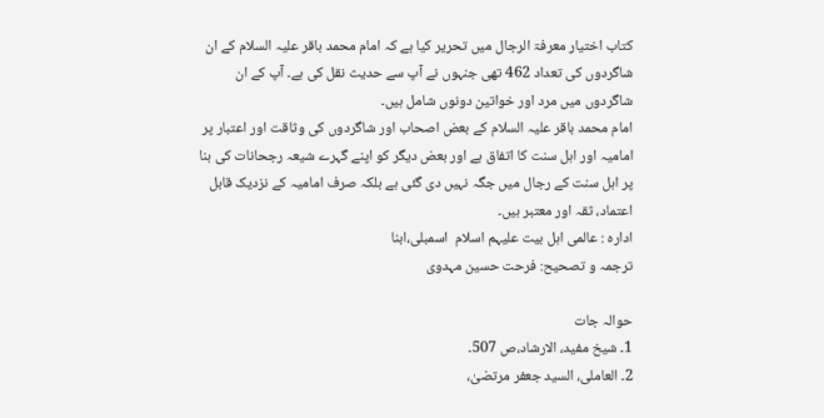کتاب اختیار معرفۃ الرجال میں تحریر کیا ہے کہ امام محمد باقر علیہ السلام کے ان شاگردوں کی تعداد 462 تھی جنہوں نے آپ سے حدیث نقل کی ہے۔ آپ کے ان شاگردوں میں مرد اور خواتین دونوں شامل ہیں۔
امام محمد باقر علیہ السلام کے بعض اصحاب اور شاگردوں کی وثاقت اور اعتبار پر امامیہ اور اہل سنت کا اتفاق ہے اور بعض دیگر کو اپنے گہرے شیعہ رجحانات کی بنا پر اہل سنت کے رجال میں جگہ نہیں دی گئی ہے بلکہ صرف امامیہ کے نزدیک قابل اعتماد، ثقہ اور معتبر ہیں۔
ادارہ : عالمی اہل بیت علیہم اسلام  اسمبلی،ابنا
ترجمہ و تصحیح: فرحت حسین مہدوی

حوالہ جات
1۔ شیخ مفید، الارشاد،ص 507۔
2۔ العاملی، السيد جعفر مرتضىٰ،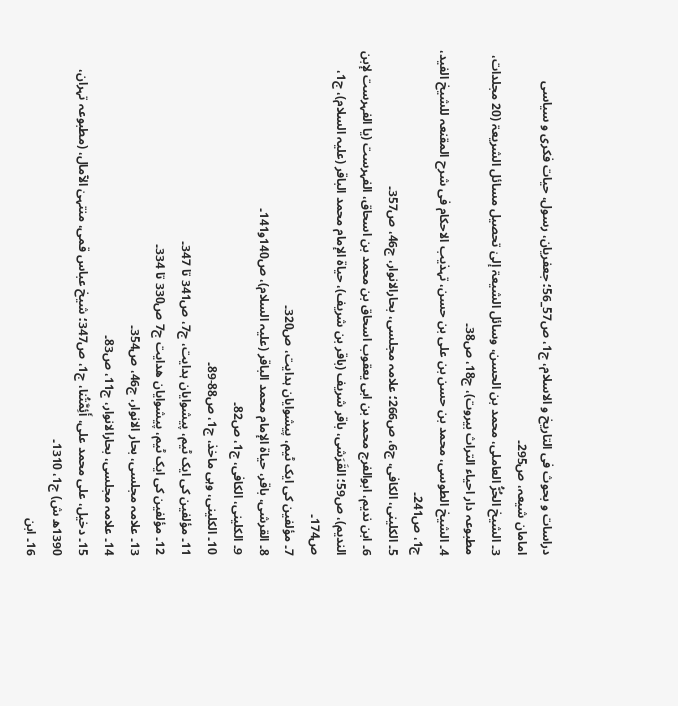دراسات و بحوث فی التاریخ و الاسلام، ج1، ص57_56؛ جعفریان، رسول، حیات فکری و سیاسی امامان شیعہ، ص295۔
3۔ الشیخ الحُرُّ العاملی، محمد بن الحسن، وسائل الشیعۃ إلىٰ تحصیل مسائل الشریعۃ (20 مجلدات، مطبوعہ دار احیاء التراث بیروت)، ج18، ص38۔
4۔ الشیخ الطوسی، محمد بن حسن بن علی بن حسن، تہذیب الاحکام فی شرح المقنعہ للشیخ الفید، ج1، ص241۔
5۔ الکلینی، الکافی، ج6، ص266؛ علامہ مجلسی، بحارالانوار، ج46، ص357۔
6۔ ابن ندیم، ابوالفرج محمد بن ابی یعقوب اسحاق بن محمد بن اسحاق، الفہرست (یا الفہرست لإبن الندیم)، ص59؛ القَرَشی، باقر شریف (باقر بن شریف)، حیاۃ الإمام محمد الباقر (علیہ السلام)، ج1، ص174۔
7۔ مؤلفین کی ایک ٹیم، پیشوایان ہدایت، ص320۔
8۔ القرشی، باقر، حیاۃ الإمام محمد الباقر (علیہ السلام)، ص140و141۔
9۔ الکلینی، الکافی، ج1، ص82۔
10۔ الکلینی، وہی ماخذ، ج1، ص88-89۔
11۔ مؤلفین کی ایک ٹیم، پیشوایان ہدایت، ج7، ص341 تا 347۔
12۔ مؤلفین کی ایک ٹیم، پیشوایان هدایت ج7 ص330 تا 334۔
13۔ علامہ مجلسی، بحار الانوار، ج46، ص354۔
14۔ علامہ مجلسی، بحارالانوار، ج11، ص83۔
15۔ دخیل، علی محمد علی، أَئِمَّتُنا، ج1، ص347؛ شیخ عباس قمی، منتہیٰ الآمال، (مطبوعہ تہران، 1390ھ ش) ج1، 1310۔
16۔ ابن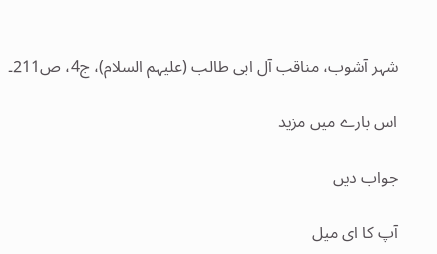شہر آشوب، مناقب آل ابی طالب (علیہم السلام)، ج4، ص211۔

اس بارے میں مزید

جواب دیں

آپ کا ای میل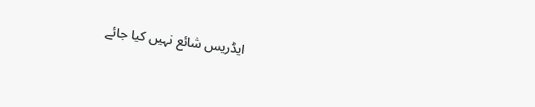ایڈریس شائع نہیں کیا جائے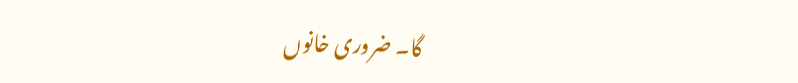گا۔ ضروری خانوں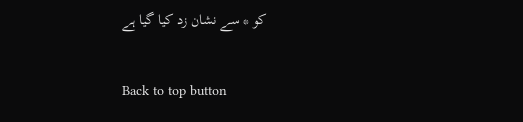کو * سے نشان زد کیا گیا ہے

Back to top button